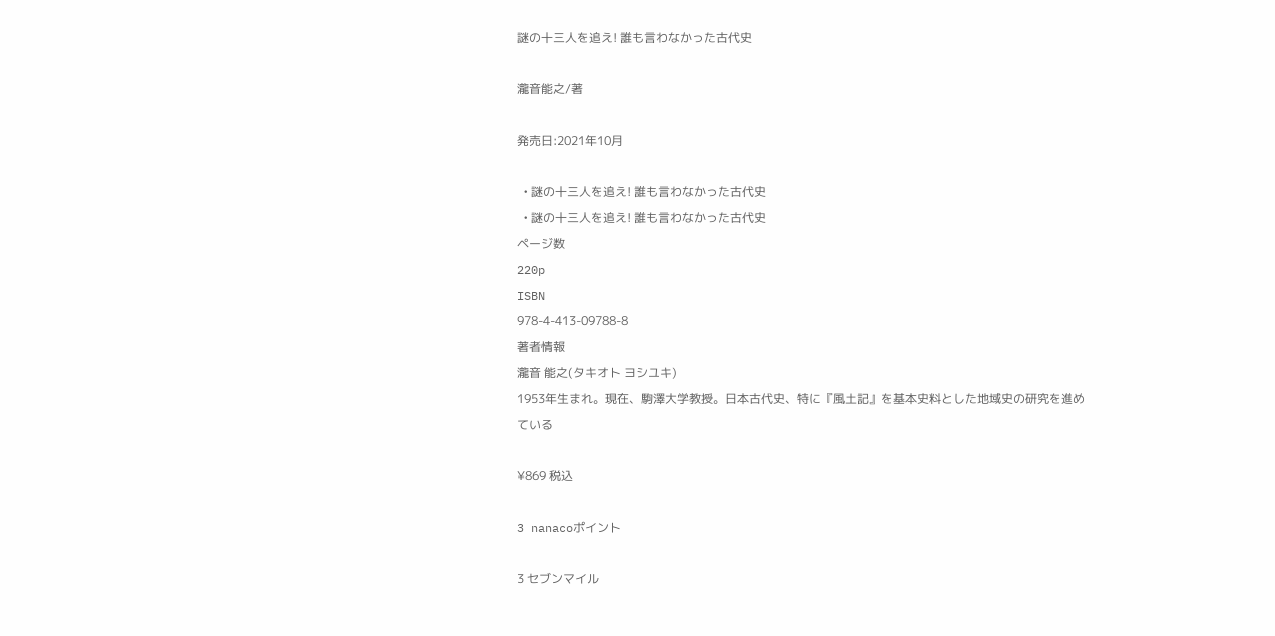謎の十三人を追え! 誰も言わなかった古代史

瀧音能之/著

発売日:2021年10月

  • 謎の十三人を追え! 誰も言わなかった古代史
  • 謎の十三人を追え! 誰も言わなかった古代史
ページ数
220p
ISBN
978-4-413-09788-8
著者情報
瀧音 能之(タキオト ヨシユキ)
1953年生まれ。現在、駒澤大学教授。日本古代史、特に『風土記』を基本史料とした地域史の研究を進めている

¥869 税込

3 nanacoポイント

3 セブンマイル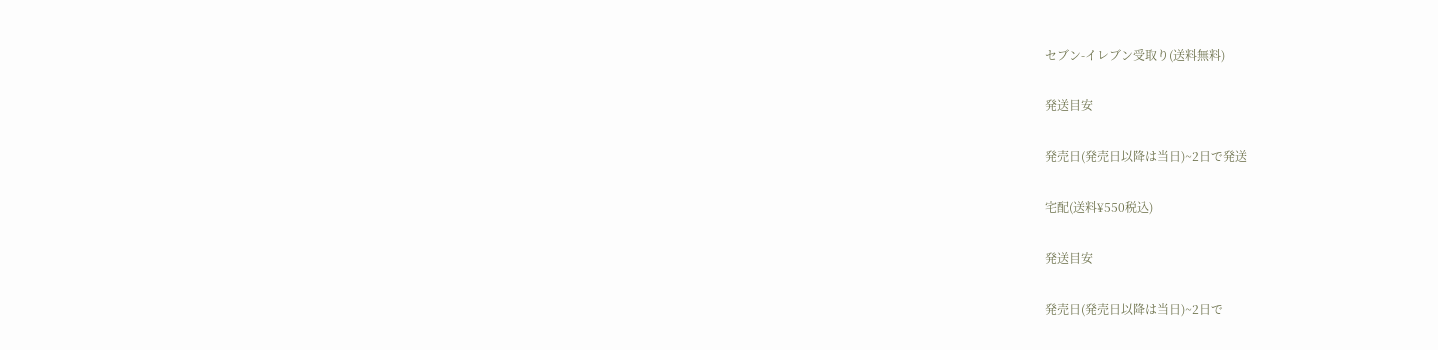セブン-イレブン受取り(送料無料)

発送目安

発売日(発売日以降は当日)~2日で発送

宅配(送料¥550税込)

発送目安

発売日(発売日以降は当日)~2日で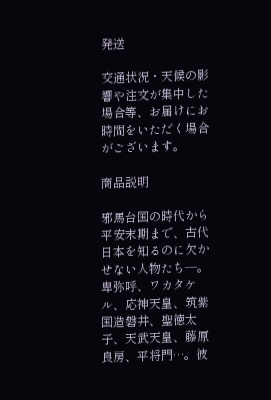発送

交通状況・天候の影響や注文が集中した場合等、お届けにお時間をいただく場合がございます。

商品説明

邪馬台国の時代から平安末期まで、古代日本を知るのに欠かせない人物たち―。卑弥呼、ワカタケル、応神天皇、筑紫国造磐井、聖徳太子、天武天皇、藤原良房、平将門…。彼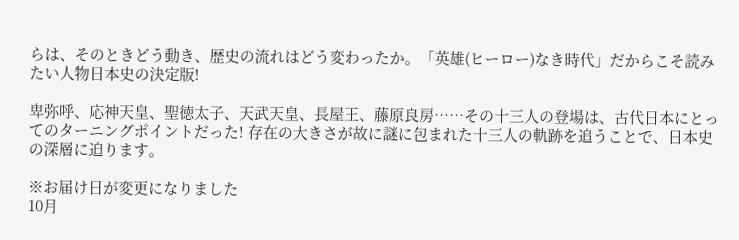らは、そのときどう動き、歴史の流れはどう変わったか。「英雄(ヒーロー)なき時代」だからこそ読みたい人物日本史の決定版!

卑弥呼、応神天皇、聖徳太子、天武天皇、長屋王、藤原良房……その十三人の登場は、古代日本にとってのターニングポイントだった! 存在の大きさが故に謎に包まれた十三人の軌跡を追うことで、日本史の深層に迫ります。

※お届け日が変更になりました
10月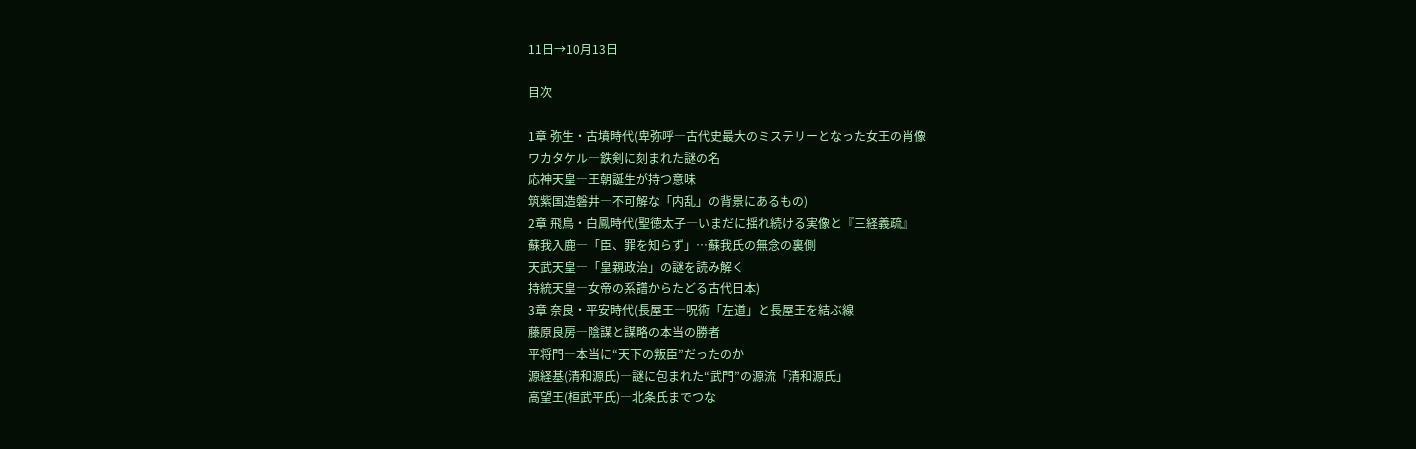11日→10月13日

目次

1章 弥生・古墳時代(卑弥呼―古代史最大のミステリーとなった女王の肖像
ワカタケル―鉄剣に刻まれた謎の名
応神天皇―王朝誕生が持つ意味
筑紫国造磐井―不可解な「内乱」の背景にあるもの)
2章 飛鳥・白鳳時代(聖徳太子―いまだに揺れ続ける実像と『三経義疏』
蘇我入鹿―「臣、罪を知らず」…蘇我氏の無念の裏側
天武天皇―「皇親政治」の謎を読み解く
持統天皇―女帝の系譜からたどる古代日本)
3章 奈良・平安時代(長屋王―呪術「左道」と長屋王を結ぶ線
藤原良房―陰謀と謀略の本当の勝者
平将門―本当に“天下の叛臣”だったのか
源経基(清和源氏)―謎に包まれた“武門”の源流「清和源氏」
高望王(桓武平氏)―北条氏までつな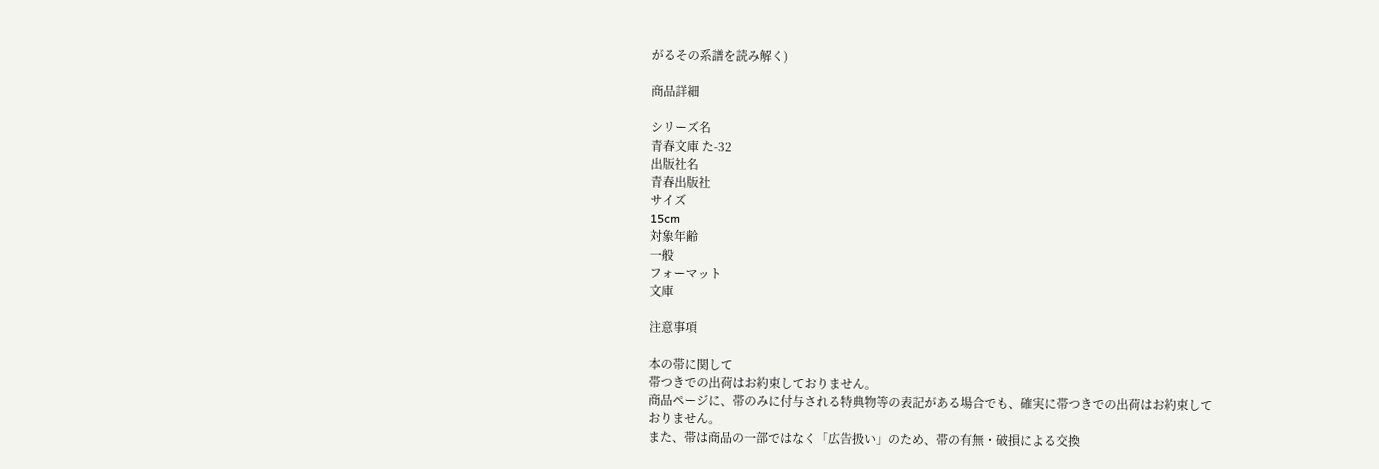がるその系譜を読み解く)

商品詳細

シリーズ名
青春文庫 た-32
出版社名
青春出版社
サイズ
15cm
対象年齢
一般
フォーマット
文庫

注意事項

本の帯に関して
帯つきでの出荷はお約束しておりません。
商品ページに、帯のみに付与される特典物等の表記がある場合でも、確実に帯つきでの出荷はお約束しておりません。
また、帯は商品の一部ではなく「広告扱い」のため、帯の有無・破損による交換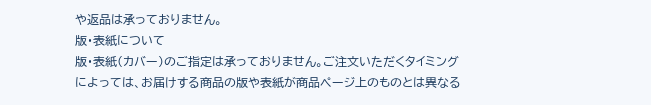や返品は承っておりません。
版・表紙について
版・表紙(カバー)のご指定は承っておりません。ご注文いただくタイミングによっては、お届けする商品の版や表紙が商品ページ上のものとは異なる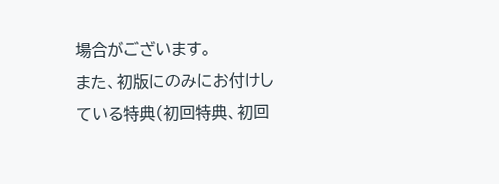場合がございます。
また、初版にのみにお付けしている特典(初回特典、初回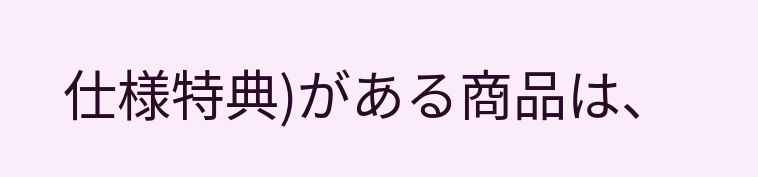仕様特典)がある商品は、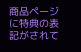商品ページに特典の表記がされて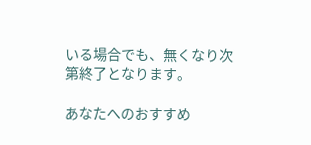いる場合でも、無くなり次第終了となります。

あなたへのおすすめ